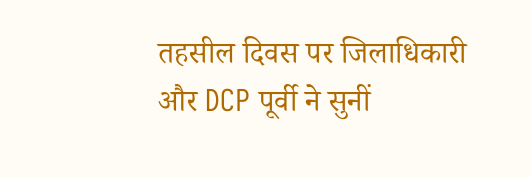तहसील दिवस पर जिलाधिकारी और DCP पूर्वी ने सुनीं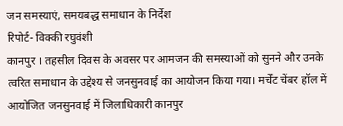जन समस्याएं, समयबद्ध समाधान के निर्देश
रिपोर्ट- विक्की रघुवंशी
कानपुर । तहसील दिवस के अवसर पर आमजन की समस्याओं को सुनने और उनके त्वरित समाधान के उद्देश्य से जनसुनवाई का आयोजन किया गया। मर्चेंट चेंबर हॉल में आयोजित जनसुनवाई में जिलाधिकारी कानपुर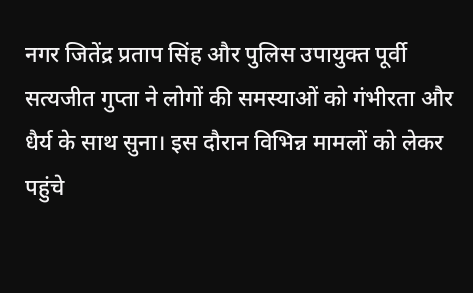नगर जितेंद्र प्रताप सिंह और पुलिस उपायुक्त पूर्वी सत्यजीत गुप्ता ने लोगों की समस्याओं को गंभीरता और धैर्य के साथ सुना। इस दौरान विभिन्न मामलों को लेकर पहुंचे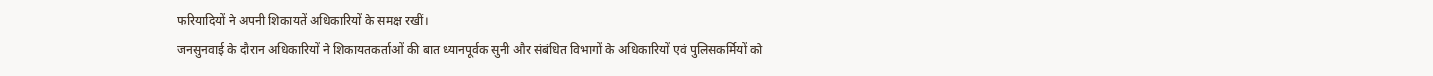फरियादियों ने अपनी शिकायतें अधिकारियों के समक्ष रखीं।
जनसुनवाई के दौरान अधिकारियों ने शिकायतकर्ताओं की बात ध्यानपूर्वक सुनी और संबंधित विभागों के अधिकारियों एवं पुलिसकर्मियों को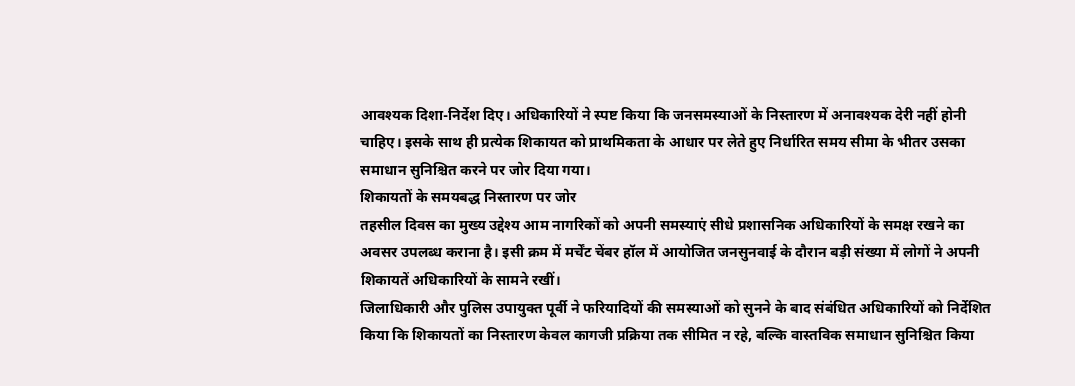आवश्यक दिशा-निर्देश दिए। अधिकारियों ने स्पष्ट किया कि जनसमस्याओं के निस्तारण में अनावश्यक देरी नहीं होनी चाहिए। इसके साथ ही प्रत्येक शिकायत को प्राथमिकता के आधार पर लेते हुए निर्धारित समय सीमा के भीतर उसका समाधान सुनिश्चित करने पर जोर दिया गया।
शिकायतों के समयबद्ध निस्तारण पर जोर
तहसील दिवस का मुख्य उद्देश्य आम नागरिकों को अपनी समस्याएं सीधे प्रशासनिक अधिकारियों के समक्ष रखने का अवसर उपलब्ध कराना है। इसी क्रम में मर्चेंट चेंबर हॉल में आयोजित जनसुनवाई के दौरान बड़ी संख्या में लोगों ने अपनी शिकायतें अधिकारियों के सामने रखीं।
जिलाधिकारी और पुलिस उपायुक्त पूर्वी ने फरियादियों की समस्याओं को सुनने के बाद संबंधित अधिकारियों को निर्देशित किया कि शिकायतों का निस्तारण केवल कागजी प्रक्रिया तक सीमित न रहे, बल्कि वास्तविक समाधान सुनिश्चित किया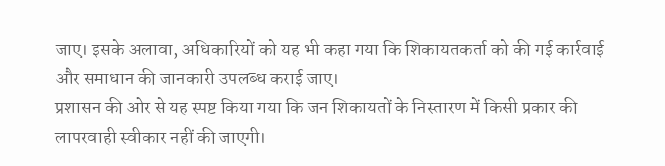जाए। इसके अलावा, अधिकारियों को यह भी कहा गया कि शिकायतकर्ता को की गई कार्रवाई और समाधान की जानकारी उपलब्ध कराई जाए।
प्रशासन की ओर से यह स्पष्ट किया गया कि जन शिकायतों के निस्तारण में किसी प्रकार की लापरवाही स्वीकार नहीं की जाएगी।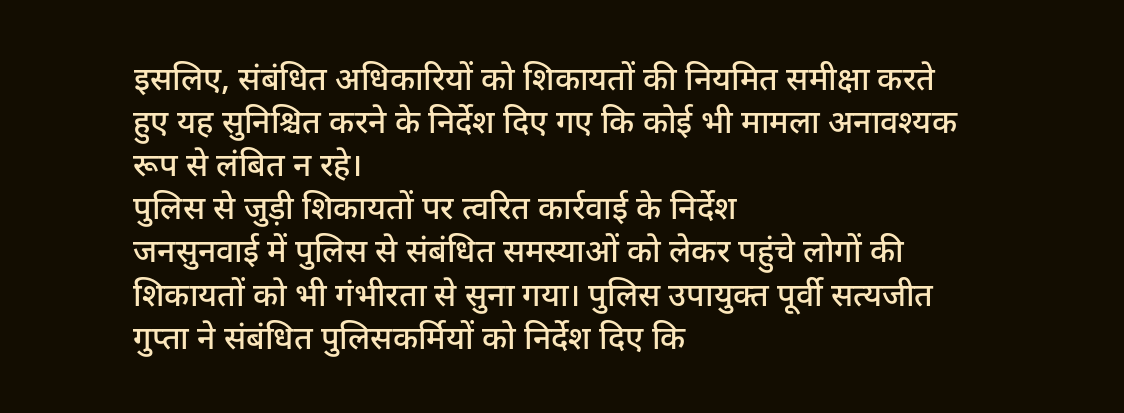इसलिए, संबंधित अधिकारियों को शिकायतों की नियमित समीक्षा करते हुए यह सुनिश्चित करने के निर्देश दिए गए कि कोई भी मामला अनावश्यक रूप से लंबित न रहे।
पुलिस से जुड़ी शिकायतों पर त्वरित कार्रवाई के निर्देश
जनसुनवाई में पुलिस से संबंधित समस्याओं को लेकर पहुंचे लोगों की शिकायतों को भी गंभीरता से सुना गया। पुलिस उपायुक्त पूर्वी सत्यजीत गुप्ता ने संबंधित पुलिसकर्मियों को निर्देश दिए कि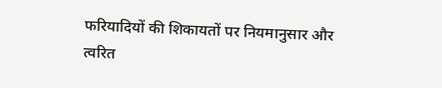फरियादियों की शिकायतों पर नियमानुसार और त्वरित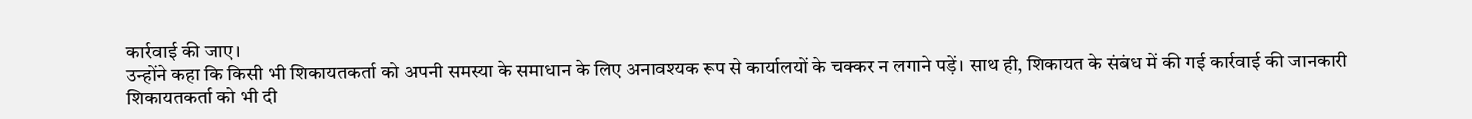कार्रवाई की जाए।
उन्होंने कहा कि किसी भी शिकायतकर्ता को अपनी समस्या के समाधान के लिए अनावश्यक रूप से कार्यालयों के चक्कर न लगाने पड़ें। साथ ही, शिकायत के संबंध में की गई कार्रवाई की जानकारी शिकायतकर्ता को भी दी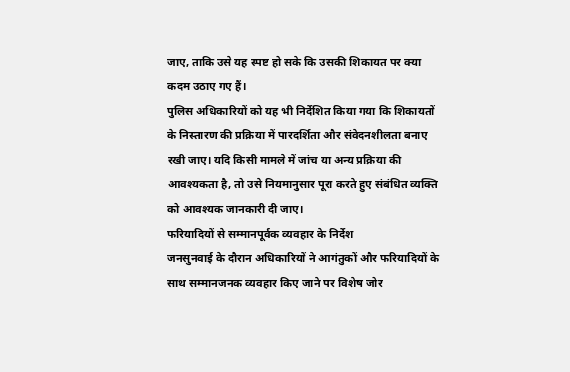जाए, ताकि उसे यह स्पष्ट हो सके कि उसकी शिकायत पर क्या कदम उठाए गए हैं।
पुलिस अधिकारियों को यह भी निर्देशित किया गया कि शिकायतों के निस्तारण की प्रक्रिया में पारदर्शिता और संवेदनशीलता बनाए रखी जाए। यदि किसी मामले में जांच या अन्य प्रक्रिया की आवश्यकता है, तो उसे नियमानुसार पूरा करते हुए संबंधित व्यक्ति को आवश्यक जानकारी दी जाए।
फरियादियों से सम्मानपूर्वक व्यवहार के निर्देश
जनसुनवाई के दौरान अधिकारियों ने आगंतुकों और फरियादियों के साथ सम्मानजनक व्यवहार किए जाने पर विशेष जोर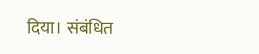दिया। संबंधित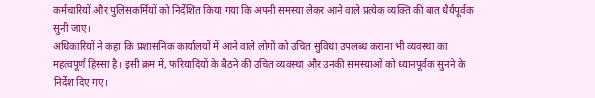कर्मचारियों और पुलिसकर्मियों को निर्देशित किया गया कि अपनी समस्या लेकर आने वाले प्रत्येक व्यक्ति की बात धैर्यपूर्वक सुनी जाए।
अधिकारियों ने कहा कि प्रशासनिक कार्यालयों में आने वाले लोगों को उचित सुविधा उपलब्ध कराना भी व्यवस्था का महत्वपूर्ण हिस्सा है। इसी क्रम में, फरियादियों के बैठने की उचित व्यवस्था और उनकी समस्याओं को ध्यानपूर्वक सुनने के निर्देश दिए गए।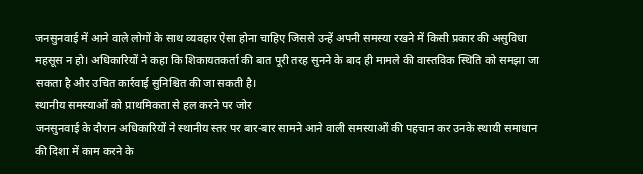जनसुनवाई में आने वाले लोगों के साथ व्यवहार ऐसा होना चाहिए जिससे उन्हें अपनी समस्या रखने में किसी प्रकार की असुविधा महसूस न हो। अधिकारियों ने कहा कि शिकायतकर्ता की बात पूरी तरह सुनने के बाद ही मामले की वास्तविक स्थिति को समझा जा सकता है और उचित कार्रवाई सुनिश्चित की जा सकती है।
स्थानीय समस्याओं को प्राथमिकता से हल करने पर जोर
जनसुनवाई के दौरान अधिकारियों ने स्थानीय स्तर पर बार-बार सामने आने वाली समस्याओं की पहचान कर उनके स्थायी समाधान की दिशा में काम करने के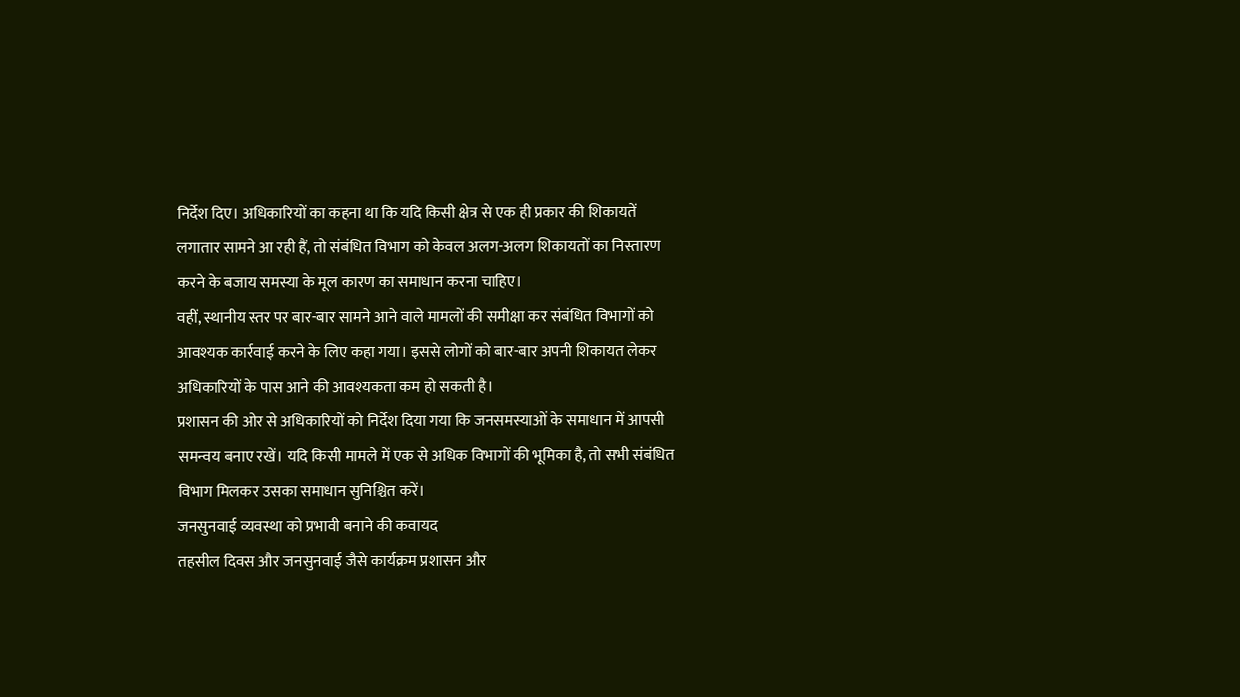निर्देश दिए। अधिकारियों का कहना था कि यदि किसी क्षेत्र से एक ही प्रकार की शिकायतें लगातार सामने आ रही हैं, तो संबंधित विभाग को केवल अलग-अलग शिकायतों का निस्तारण करने के बजाय समस्या के मूल कारण का समाधान करना चाहिए।
वहीं, स्थानीय स्तर पर बार-बार सामने आने वाले मामलों की समीक्षा कर संबंधित विभागों को आवश्यक कार्रवाई करने के लिए कहा गया। इससे लोगों को बार-बार अपनी शिकायत लेकर अधिकारियों के पास आने की आवश्यकता कम हो सकती है।
प्रशासन की ओर से अधिकारियों को निर्देश दिया गया कि जनसमस्याओं के समाधान में आपसी समन्वय बनाए रखें। यदि किसी मामले में एक से अधिक विभागों की भूमिका है, तो सभी संबंधित विभाग मिलकर उसका समाधान सुनिश्चित करें।
जनसुनवाई व्यवस्था को प्रभावी बनाने की कवायद
तहसील दिवस और जनसुनवाई जैसे कार्यक्रम प्रशासन और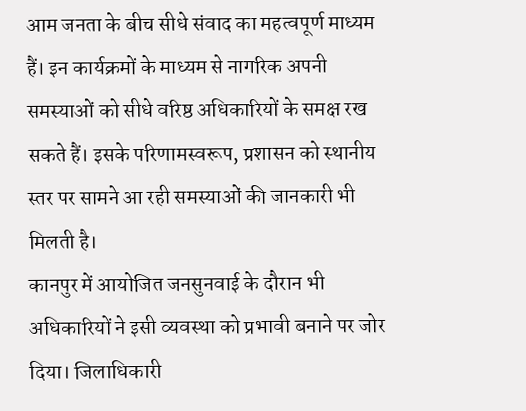आम जनता के बीच सीधे संवाद का महत्वपूर्ण माध्यम हैं। इन कार्यक्रमों के माध्यम से नागरिक अपनी समस्याओं को सीधे वरिष्ठ अधिकारियों के समक्ष रख सकते हैं। इसके परिणामस्वरूप, प्रशासन को स्थानीय स्तर पर सामने आ रही समस्याओं की जानकारी भी मिलती है।
कानपुर में आयोजित जनसुनवाई के दौरान भी अधिकारियों ने इसी व्यवस्था को प्रभावी बनाने पर जोर दिया। जिलाधिकारी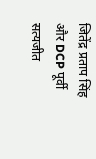जितेंद्र प्रताप सिंह और DCP पूर्वी सत्यजीत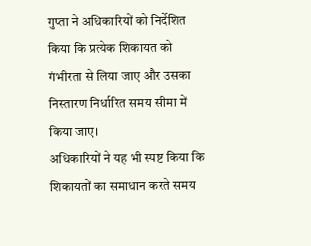गुप्ता ने अधिकारियों को निर्देशित किया कि प्रत्येक शिकायत को गंभीरता से लिया जाए और उसका निस्तारण निर्धारित समय सीमा में किया जाए।
अधिकारियों ने यह भी स्पष्ट किया कि शिकायतों का समाधान करते समय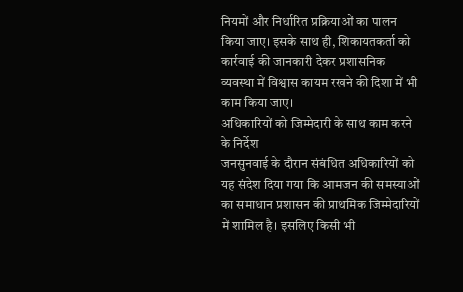नियमों और निर्धारित प्रक्रियाओं का पालन किया जाए। इसके साथ ही, शिकायतकर्ता को कार्रवाई की जानकारी देकर प्रशासनिक व्यवस्था में विश्वास कायम रखने की दिशा में भी काम किया जाए।
अधिकारियों को जिम्मेदारी के साथ काम करने के निर्देश
जनसुनवाई के दौरान संबंधित अधिकारियों को यह संदेश दिया गया कि आमजन की समस्याओं का समाधान प्रशासन की प्राथमिक जिम्मेदारियों में शामिल है। इसलिए किसी भी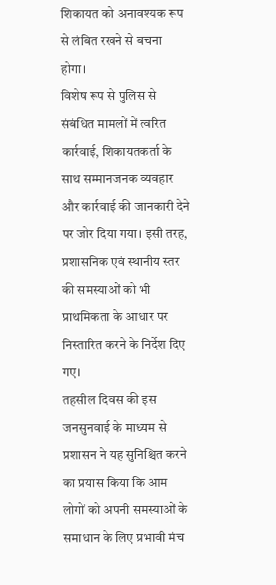शिकायत को अनावश्यक रूप से लंबित रखने से बचना होगा।
विशेष रूप से पुलिस से संबंधित मामलों में त्वरित कार्रवाई, शिकायतकर्ता के साथ सम्मानजनक व्यवहार और कार्रवाई की जानकारी देने पर जोर दिया गया। इसी तरह, प्रशासनिक एवं स्थानीय स्तर की समस्याओं को भी प्राथमिकता के आधार पर निस्तारित करने के निर्देश दिए गए।
तहसील दिवस की इस जनसुनवाई के माध्यम से प्रशासन ने यह सुनिश्चित करने का प्रयास किया कि आम लोगों को अपनी समस्याओं के समाधान के लिए प्रभावी मंच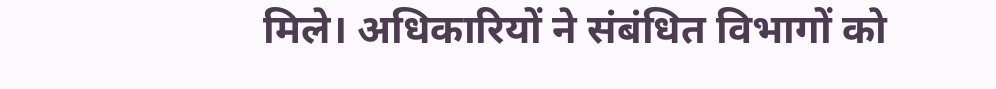मिले। अधिकारियों ने संबंधित विभागों को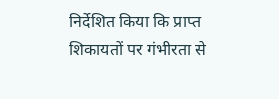निर्देशित किया कि प्राप्त शिकायतों पर गंभीरता से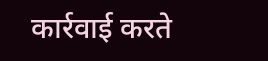कार्रवाई करते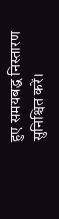हुए समयबद्ध निस्तारण सुनिश्चित करें।